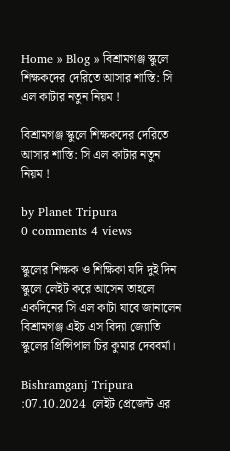Home » Blog » বিশ্রামগঞ্জ স্কুলে শিক্ষকদের দেরিতে আসার শাস্তি: সি এল কাটার নতুন নিয়ম !

বিশ্রামগঞ্জ স্কুলে শিক্ষকদের দেরিতে আসার শাস্তি: সি এল কাটার নতুন নিয়ম !

by Planet Tripura
0 comments 4 views

স্কুলের শিক্ষক ও শিক্ষিকা যদি দুই দিন স্কুলে লেইট করে আসেন তাহলে একদিনের সি এল কাটা যাবে জানালেন বিশ্রামগঞ্জ এইচ এস বিদ্যা জ্যোতি স্কুলের প্রিন্সিপাল চির কুমার দেববর্মা।

Bishramganj Tripura :07.10.2024  লেইট প্রেজেন্ট এর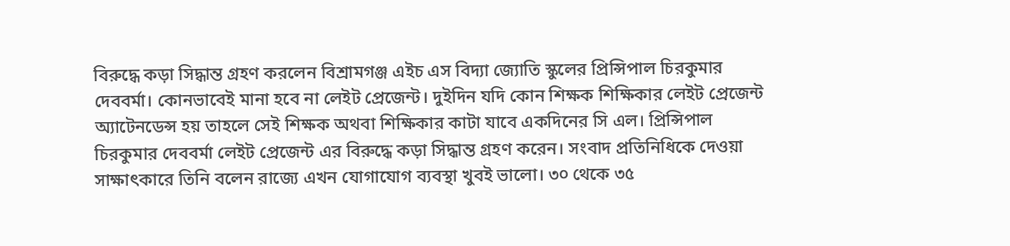বিরুদ্ধে কড়া সিদ্ধান্ত গ্রহণ করলেন বিশ্রামগঞ্জ এইচ এস বিদ্যা জ্যোতি স্কুলের প্রিন্সিপাল চিরকুমার দেববর্মা। কোনভাবেই মানা হবে না লেইট প্রেজেন্ট। দুইদিন যদি কোন শিক্ষক শিক্ষিকার লেইট প্রেজেন্ট অ্যাটেনডেন্স হয় তাহলে সেই শিক্ষক অথবা শিক্ষিকার কাটা যাবে একদিনের সি এল। প্রিন্সিপাল চিরকুমার দেববর্মা লেইট প্রেজেন্ট এর বিরুদ্ধে কড়া সিদ্ধান্ত গ্রহণ করেন। সংবাদ প্রতিনিধিকে দেওয়া সাক্ষাৎকারে তিনি বলেন রাজ্যে এখন যোগাযোগ ব্যবস্থা খুবই ভালো। ৩০ থেকে ৩৫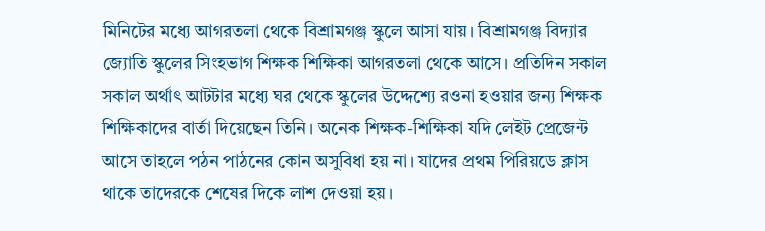মিনিটের মধ্যে আগরতলা থেকে বিশ্রামগঞ্জ স্কুলে আসা যায়। বিশ্রামগঞ্জ বিদ্যার জ্যোতি স্কুলের সিংহভাগ শিক্ষক শিক্ষিকা আগরতলা থেকে আসে। প্রতিদিন সকাল সকাল অর্থাৎ আটটার মধ্যে ঘর থেকে স্কুলের উদ্দেশ্যে রওনা হওয়ার জন্য শিক্ষক শিক্ষিকাদের বার্তা দিয়েছেন তিনি। অনেক শিক্ষক-শিক্ষিকা যদি লেইট প্রেজেন্ট আসে তাহলে পঠন পাঠনের কোন অসুবিধা হয় না। যাদের প্রথম পিরিয়ডে ক্লাস থাকে তাদেরকে শেষের দিকে লাশ দেওয়া হয়।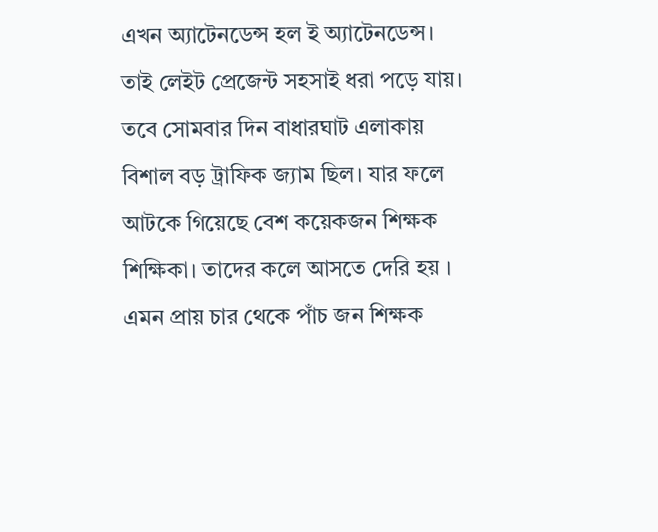এখন অ্যাটেনডেন্স হল ই অ্যাটেনডেন্স। তাই লেইট প্রেজেন্ট সহসাই ধরা পড়ে যায়। তবে সোমবার দিন বাধারঘাট এলাকায় বিশাল বড় ট্রাফিক জ্যাম ছিল। যার ফলে আটকে গিয়েছে বেশ কয়েকজন শিক্ষক শিক্ষিকা। তাদের কলে আসতে দেরি হয় । এমন প্রায় চার থেকে পাঁচ জন শিক্ষক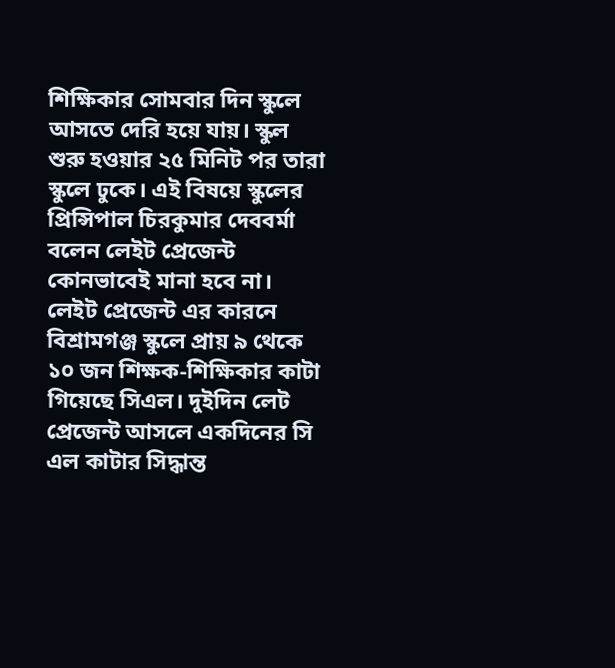শিক্ষিকার সোমবার দিন স্কুলে আসতে দেরি হয়ে যায়। স্কুল শুরু হওয়ার ২৫ মিনিট পর তারা স্কুলে ঢুকে। এই বিষয়ে স্কুলের প্রিন্সিপাল চিরকুমার দেববর্মা বলেন লেইট প্রেজেন্ট কোনভাবেই মানা হবে না। লেইট প্রেজেন্ট এর কারনে বিশ্রামগঞ্জ স্কুলে প্রায় ৯ থেকে ১০ জন শিক্ষক-শিক্ষিকার কাটা গিয়েছে সিএল। দুইদিন লেট প্রেজেন্ট আসলে একদিনের সি এল কাটার সিদ্ধান্ত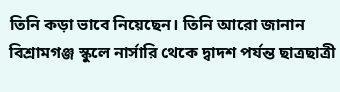তিনি কড়া ভাবে নিয়েছেন। তিনি আরো জানান বিশ্রামগঞ্জ স্কুলে নার্সারি থেকে দ্বাদশ পর্যন্ত ছাত্রছাত্রী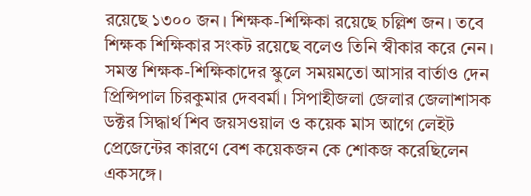রয়েছে ১৩০০ জন। শিক্ষক-শিক্ষিকা রয়েছে চল্লিশ জন। তবে শিক্ষক শিক্ষিকার সংকট রয়েছে বলেও তিনি স্বীকার করে নেন। সমস্ত শিক্ষক-শিক্ষিকাদের স্কুলে সময়মতো আসার বার্তাও দেন প্রিন্সিপাল চিরকুমার দেববর্মা। সিপাহীজলা জেলার জেলাশাসক ডক্টর সিদ্ধার্থ শিব জয়সওয়াল ও কয়েক মাস আগে লেইট প্রেজেন্টের কারণে বেশ কয়েকজন কে শোকজ করেছিলেন একসঙ্গে।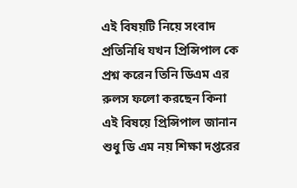এই বিষয়টি নিয়ে সংবাদ প্রতিনিধি যখন প্রিন্সিপাল কে প্রশ্ন করেন তিনি ডিএম এর রুলস ফলো করছেন কিনা এই বিষয়ে প্রিন্সিপাল জানান শুধু ডি এম নয় শিক্ষা দপ্তরের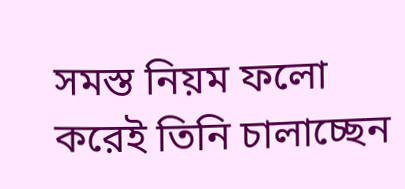সমস্ত নিয়ম ফলো করেই তিনি চালাচ্ছেন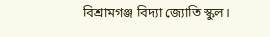বিশ্রামগঞ্জ বিদ্যা জ্যোতি স্কুল।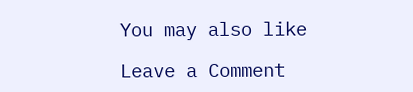You may also like

Leave a Comment